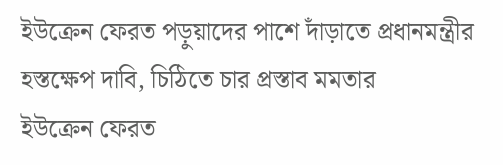ইউক্রেন ফেরত পড়ুয়াদের পাশে দাঁড়াতে প্রধানমন্ত্রীর হস্তক্ষেপ দাবি, চিঠিতে চার প্রস্তাব মমতার
ইউক্রেন ফেরত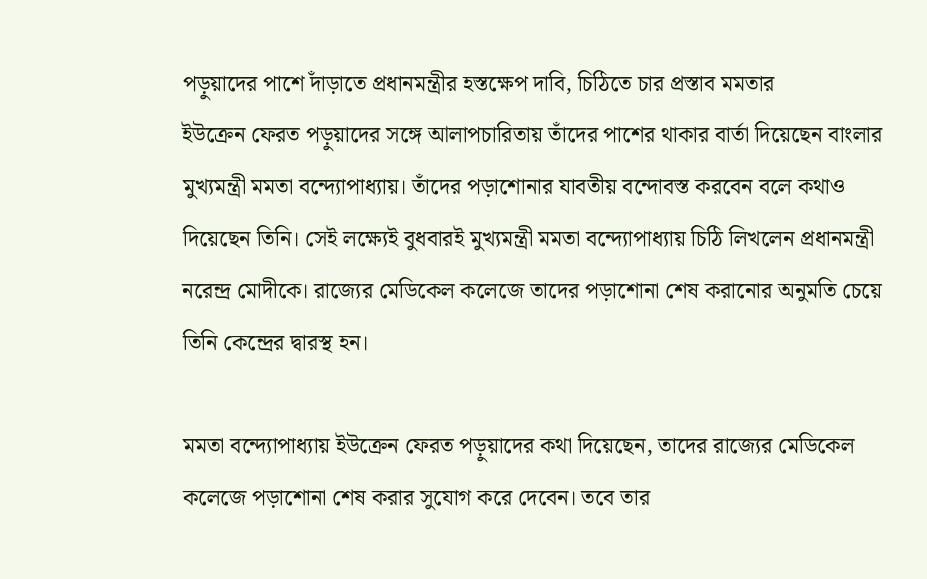পড়ুয়াদের পাশে দাঁড়াতে প্রধানমন্ত্রীর হস্তক্ষেপ দাবি, চিঠিতে চার প্রস্তাব মমতার
ইউক্রেন ফেরত পড়ুয়াদের সঙ্গে আলাপচারিতায় তাঁদের পাশের থাকার বার্তা দিয়েছেন বাংলার মুখ্যমন্ত্রী মমতা বন্দ্যোপাধ্যায়। তাঁদের পড়াশোনার যাবতীয় বন্দোবস্ত করবেন বলে কথাও দিয়েছেন তিনি। সেই লক্ষ্যেই বুধবারই মুখ্যমন্ত্রী মমতা বন্দ্যোপাধ্যায় চিঠি লিখলেন প্রধানমন্ত্রী নরেন্দ্র মোদীকে। রাজ্যের মেডিকেল কলেজে তাদের পড়াশোনা শেষ করানোর অনুমতি চেয়ে তিনি কেন্দ্রের দ্বারস্থ হন।

মমতা বন্দ্যোপাধ্যায় ইউক্রেন ফেরত পড়ুয়াদের কথা দিয়েছেন, তাদের রাজ্যের মেডিকেল কলেজে পড়াশোনা শেষ করার সুযোগ করে দেবেন। তবে তার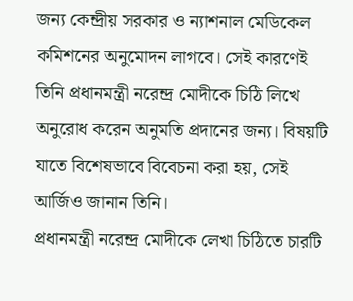জন্য কেন্দ্রীয় সরকার ও ন্যাশনাল মেডিকেল কমিশনের অনুমোদন লাগবে। সেই কারণেই তিনি প্রধানমন্ত্রী নরেন্দ্র মোদীকে চিঠি লিখে অনুরোধ করেন অনুমতি প্রদানের জন্য। বিষয়টি যাতে বিশেষভাবে বিবেচনা করা হয়, সেই আর্জিও জানান তিনি।
প্রধানমন্ত্রী নরেন্দ্র মোদীকে লেখা চিঠিতে চারটি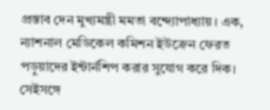প্রস্তাব দেন মুখ্যমন্ত্রী মমতা বন্দ্যোপাধ্যায়। এক, ন্যাশনাল মেডিকেল কমিশন ইউক্রেন ফেরত পড়ুয়াদের ইন্টার্নশিপ করার সুযোগ করে দিক। সেইসঙ্গে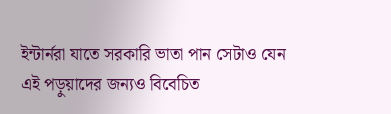ইন্টার্নরা যাতে সরকারি ভাতা পান সেটাও যেন এই পড়ুয়াদের জন্যও বিবেচিত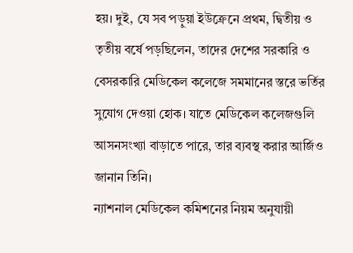হয়। দুই, যে সব পড়ুয়া ইউক্রেনে প্রথম, দ্বিতীয় ও তৃতীয় বর্ষে পড়ছিলেন, তাদের দেশের সরকারি ও বেসরকারি মেডিকেল কলেজে সমমানের স্তরে ভর্তির সুযোগ দেওয়া হোক। যাতে মেডিকেল কলেজগুলি আসনসংখ্যা বাড়াতে পারে, তার ব্যবস্থ করার আর্জিও জানান তিনি।
ন্যাশনাল মেডিকেল কমিশনের নিয়ম অনুযায়ী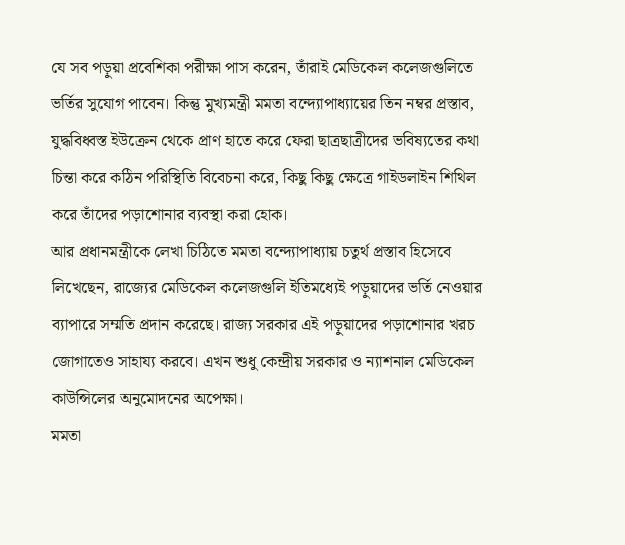যে সব পড়ুয়া প্রবেশিকা পরীক্ষা পাস করেন, তাঁরাই মেডিকেল কলেজগুলিতে ভর্তির সুযোগ পাবেন। কিন্তু মুখ্যমন্ত্রী মমতা বন্দ্যোপাধ্যায়ের তিন নম্বর প্রস্তাব, যুদ্ধবিধ্বস্ত ইউক্রেন থেকে প্রাণ হাতে করে ফেরা ছাত্রছাত্রীদের ভবিষ্যতের কথা চিন্তা করে কঠিন পরিস্থিতি বিবেচনা করে, কিছু কিছু ক্ষেত্রে গাইডলাইন শিথিল করে তাঁদের পড়াশোনার ব্যবস্থা করা হোক।
আর প্রধানমন্ত্রীকে লেখা চিঠিতে মমতা বন্দ্যোপাধ্যায় চতুর্থ প্রস্তাব হিসেবে লিখেছেন, রাজ্যের মেডিকেল কলেজগুলি ইতিমধ্যেই পড়ুয়াদের ভর্তি নেওয়ার ব্যাপারে সম্মতি প্রদান করেছে। রাজ্য সরকার এই পড়ুয়াদের পড়াশোনার খরচ জোগাতেও সাহায্য করবে। এখন শুধু কেন্দ্রীয় সরকার ও ন্যাশনাল মেডিকেল কাউন্সিলের অনুমোদনের অপেক্ষা।
মমতা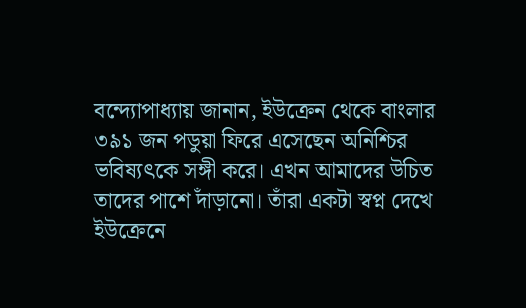বন্দ্যোপাধ্যায় জানান, ইউক্রেন থেকে বাংলার ৩৯১ জন পডুয়া ফিরে এসেছেন অনিশ্চির ভবিষ্যৎকে সঙ্গী করে। এখন আমাদের উচিত তাদের পাশে দাঁড়ানো। তাঁরা একটা স্বপ্ন দেখে ইউক্রেনে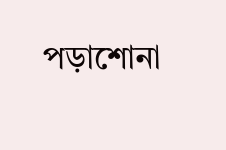পড়াশোনা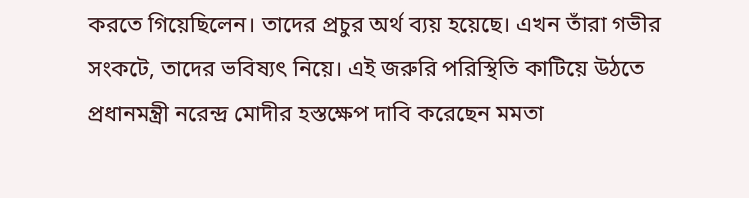করতে গিয়েছিলেন। তাদের প্রচুর অর্থ ব্যয় হয়েছে। এখন তাঁরা গভীর সংকটে, তাদের ভবিষ্যৎ নিয়ে। এই জরুরি পরিস্থিতি কাটিয়ে উঠতে প্রধানমন্ত্রী নরেন্দ্র মোদীর হস্তক্ষেপ দাবি করেছেন মমতা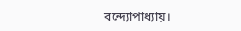বন্দ্যোপাধ্যায়।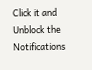Click it and Unblock the Notifications